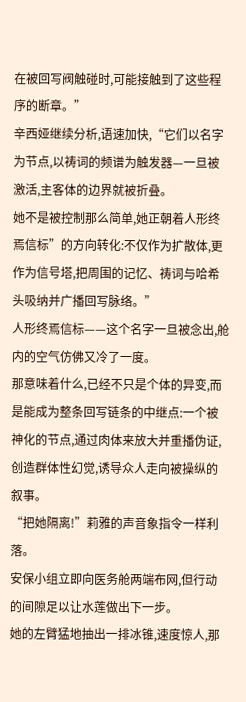在被回写阀触碰时,可能接触到了这些程序的断章。”
辛西娅继续分析,语速加快,“它们以名字为节点,以祷词的频谱为触发器—一旦被激活,主客体的边界就被折叠。
她不是被控制那么简单,她正朝着人形终焉信标”的方向转化:不仅作为扩散体,更作为信号塔,把周围的记忆、祷词与哈希头吸纳并广播回写脉络。”
人形终焉信标——这个名字一旦被念出,舱内的空气仿佛又冷了一度。
那意味着什么,已经不只是个体的异变,而是能成为整条回写链条的中继点:一个被神化的节点,通过肉体来放大并重播伪证,创造群体性幻觉,诱导众人走向被操纵的叙事。
“把她隔离!”莉雅的声音象指令一样利落。
安保小组立即向医务舱两端布网,但行动的间隙足以让水莲做出下一步。
她的左臂猛地抽出一排冰锥,速度惊人,那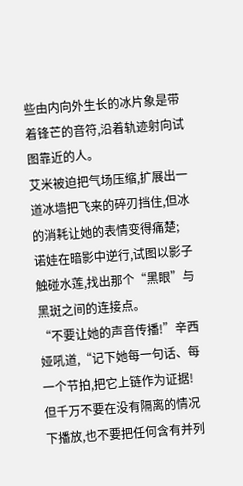些由内向外生长的冰片象是带着锋芒的音符,沿着轨迹射向试图靠近的人。
艾米被迫把气场压缩,扩展出一道冰墙把飞来的碎刃挡住,但冰的消耗让她的表情变得痛楚;
诺娃在暗影中逆行,试图以影子触碰水莲,找出那个“黑眼”与黑斑之间的连接点。
“不要让她的声音传播!”辛西娅吼道,“记下她每一句话、每一个节拍,把它上链作为证据!
但千万不要在没有隔离的情况下播放,也不要把任何含有并列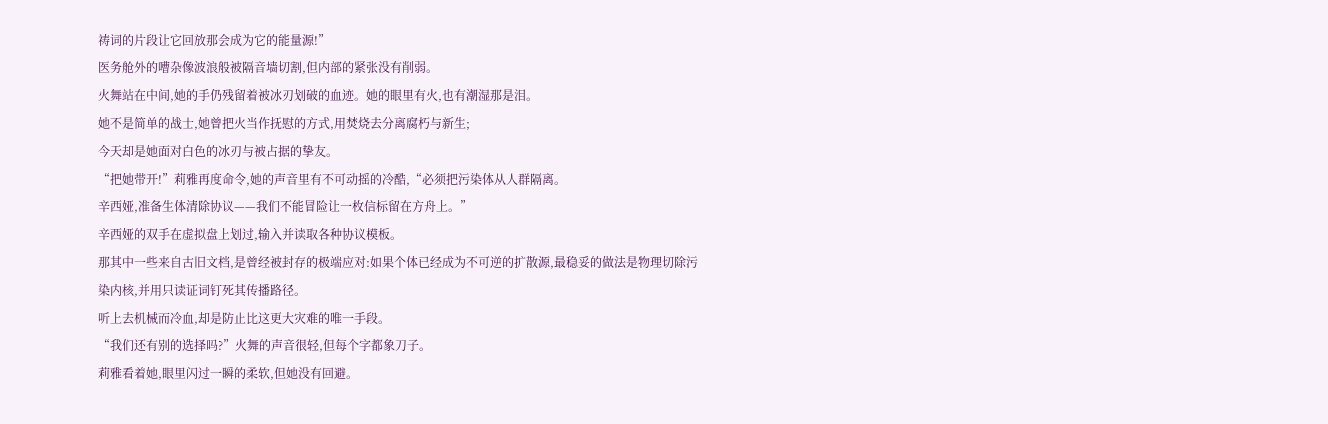祷词的片段让它回放那会成为它的能量源!”
医务舱外的嘈杂像波浪般被隔音墙切割,但内部的紧张没有削弱。
火舞站在中间,她的手仍残留着被冰刃划破的血迹。她的眼里有火,也有潮湿那是泪。
她不是简单的战士,她曾把火当作抚慰的方式,用焚烧去分离腐朽与新生;
今天却是她面对白色的冰刃与被占据的挚友。
“把她带开!”莉雅再度命令,她的声音里有不可动摇的冷酷,“必须把污染体从人群隔离。
辛西娅,准备生体清除协议——我们不能冒险让一枚信标留在方舟上。”
辛西娅的双手在虚拟盘上划过,输入并读取各种协议模板。
那其中一些来自古旧文档,是曾经被封存的极端应对:如果个体已经成为不可逆的扩散源,最稳妥的做法是物理切除污染内核,并用只读证词钉死其传播路径。
听上去机械而冷血,却是防止比这更大灾难的唯一手段。
“我们还有别的选择吗?”火舞的声音很轻,但每个字都象刀子。
莉雅看着她,眼里闪过一瞬的柔软,但她没有回避。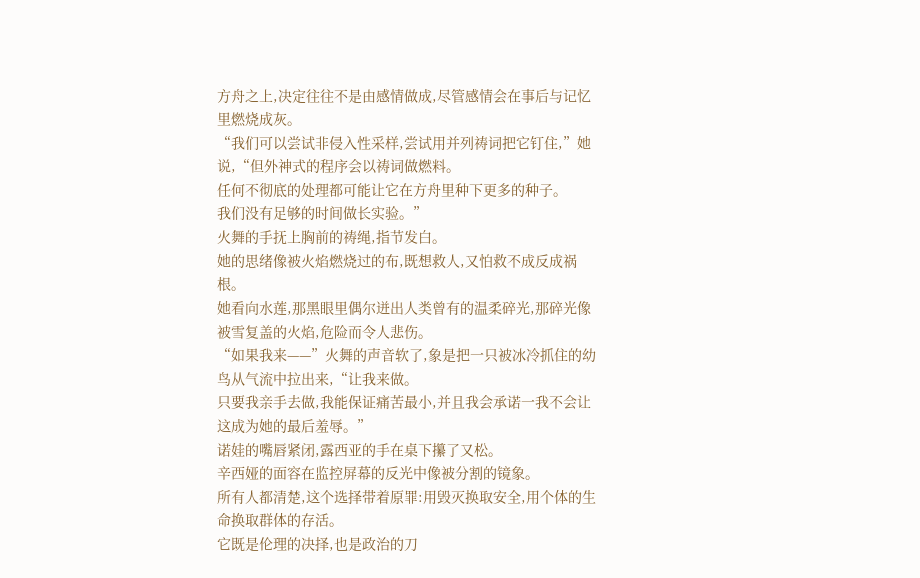方舟之上,决定往往不是由感情做成,尽管感情会在事后与记忆里燃烧成灰。
“我们可以尝试非侵入性采样,尝试用并列祷词把它钉住,”她说,“但外神式的程序会以祷词做燃料。
任何不彻底的处理都可能让它在方舟里种下更多的种子。
我们没有足够的时间做长实验。”
火舞的手抚上胸前的祷绳,指节发白。
她的思绪像被火焰燃烧过的布,既想救人,又怕救不成反成祸根。
她看向水莲,那黑眼里偶尔迸出人类曾有的温柔碎光,那碎光像被雪复盖的火焰,危险而令人悲伤。
“如果我来——”火舞的声音软了,象是把一只被冰冷抓住的幼鸟从气流中拉出来,“让我来做。
只要我亲手去做,我能保证痛苦最小,并且我会承诺一我不会让这成为她的最后羞辱。”
诺娃的嘴唇紧闭,露西亚的手在桌下攥了又松。
辛西娅的面容在监控屏幕的反光中像被分割的镜象。
所有人都清楚,这个选择带着原罪:用毁灭换取安全,用个体的生命换取群体的存活。
它既是伦理的决择,也是政治的刀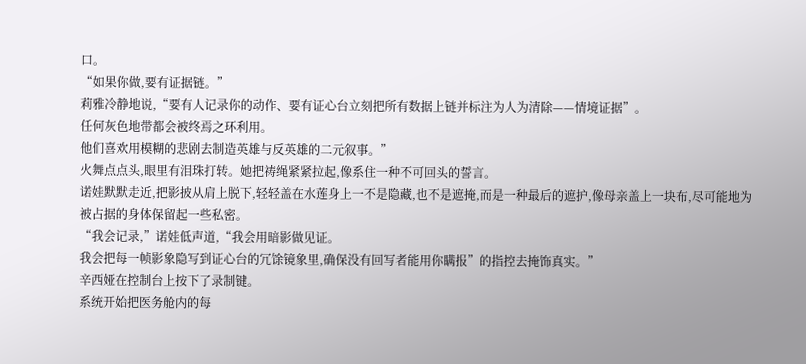口。
“如果你做,要有证据链。”
莉雅冷静地说,“要有人记录你的动作、要有证心台立刻把所有数据上链并标注为人为清除——情境证据”。
任何灰色地带都会被终焉之环利用。
他们喜欢用模糊的悲剧去制造英雄与反英雄的二元叙事。”
火舞点点头,眼里有泪珠打转。她把祷绳紧紧拉起,像系住一种不可回头的誓言。
诺娃默默走近,把影披从肩上脱下,轻轻盖在水莲身上一不是隐藏,也不是遮掩,而是一种最后的遮护,像母亲盖上一块布,尽可能地为被占据的身体保留起一些私密。
“我会记录,”诺娃低声道,“我会用暗影做见证。
我会把每一帧影象隐写到证心台的冗馀镜象里,确保没有回写者能用你瞒报”的指控去掩饰真实。”
辛西娅在控制台上按下了录制键。
系统开始把医务舱内的每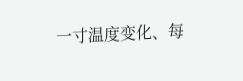一寸温度变化、每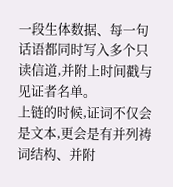一段生体数据、每一句话语都同时写入多个只读信道,并附上时间戳与见证者名单。
上链的时候,证词不仅会是文本,更会是有并列祷词结构、并附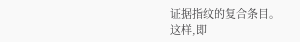证据指纹的复合条目。
这样,即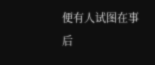便有人试图在事后